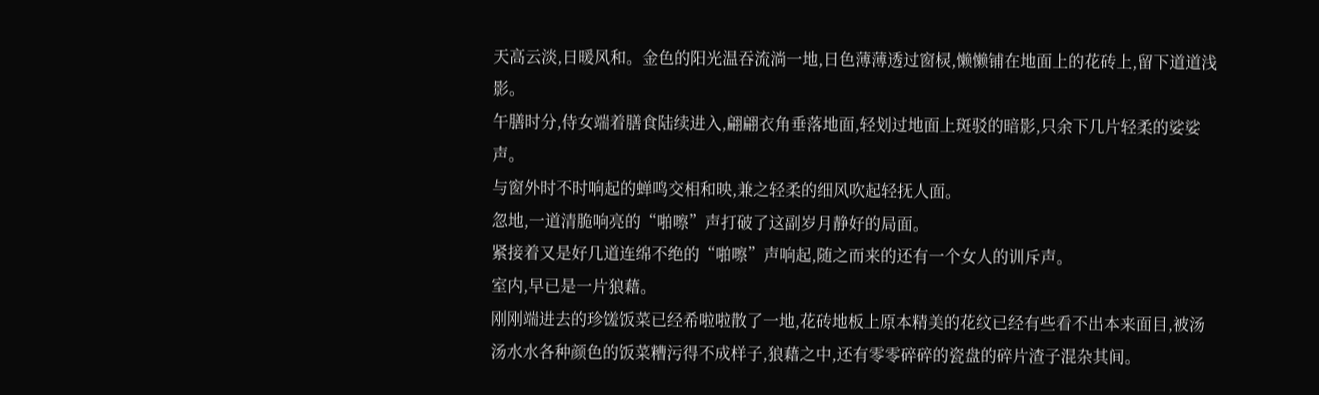天高云淡,日暖风和。金色的阳光温吞流淌一地,日色薄薄透过窗棂,懒懒铺在地面上的花砖上,留下道道浅影。
午膳时分,侍女端着膳食陆续进入,翩翩衣角垂落地面,轻划过地面上斑驳的暗影,只余下几片轻柔的娑娑声。
与窗外时不时响起的蝉鸣交相和映,兼之轻柔的细风吹起轻抚人面。
忽地,一道清脆响亮的“啪嚓”声打破了这副岁月静好的局面。
紧接着又是好几道连绵不绝的“啪嚓”声响起,随之而来的还有一个女人的训斥声。
室内,早已是一片狼藉。
刚刚端进去的珍馐饭菜已经希啦啦散了一地,花砖地板上原本精美的花纹已经有些看不出本来面目,被汤汤水水各种颜色的饭菜糟污得不成样子,狼藉之中,还有零零碎碎的瓷盘的碎片渣子混杂其间。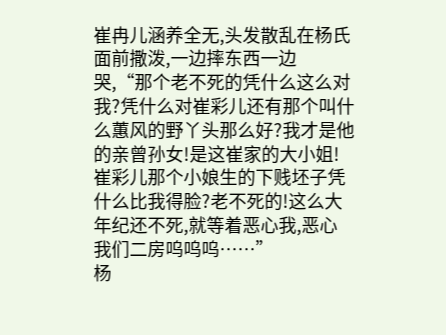崔冉儿涵养全无,头发散乱在杨氏面前撒泼,一边摔东西一边哭,“那个老不死的凭什么这么对我?凭什么对崔彩儿还有那个叫什么蕙风的野丫头那么好?我才是他的亲曾孙女!是这崔家的大小姐!崔彩儿那个小娘生的下贱坯子凭什么比我得脸?老不死的!这么大年纪还不死,就等着恶心我,恶心我们二房呜呜呜……”
杨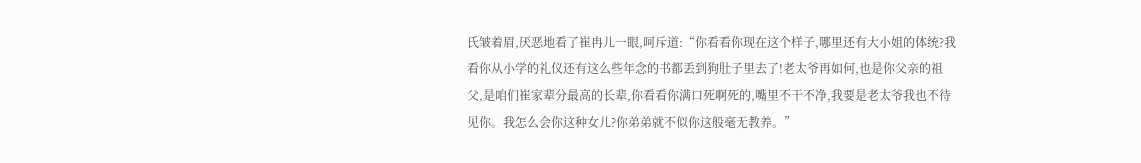氏皱着眉,厌恶地看了崔冉儿一眼,呵斥道:“你看看你现在这个样子,哪里还有大小姐的体统?我看你从小学的礼仪还有这么些年念的书都丢到狗肚子里去了!老太爷再如何,也是你父亲的祖父,是咱们崔家辈分最高的长辈,你看看你满口死啊死的,嘴里不干不净,我要是老太爷我也不待见你。我怎么会你这种女儿?你弟弟就不似你这般毫无教养。”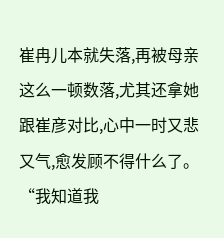崔冉儿本就失落,再被母亲这么一顿数落,尤其还拿她跟崔彦对比,心中一时又悲又气,愈发顾不得什么了。
“我知道我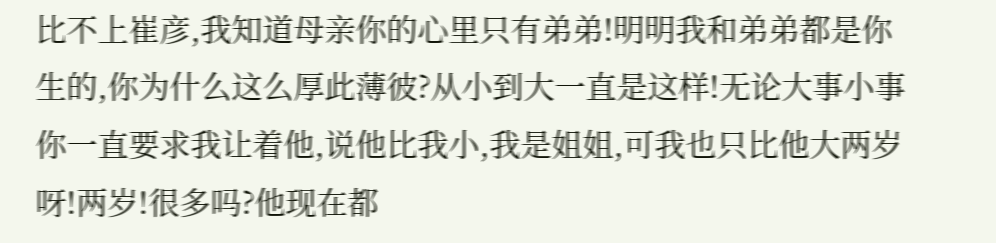比不上崔彦,我知道母亲你的心里只有弟弟!明明我和弟弟都是你生的,你为什么这么厚此薄彼?从小到大一直是这样!无论大事小事你一直要求我让着他,说他比我小,我是姐姐,可我也只比他大两岁呀!两岁!很多吗?他现在都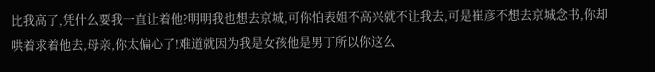比我高了,凭什么要我一直让着他?明明我也想去京城,可你怕表姐不高兴就不让我去,可是崔彦不想去京城念书,你却哄着求着他去,母亲,你太偏心了!难道就因为我是女孩他是男丁所以你这么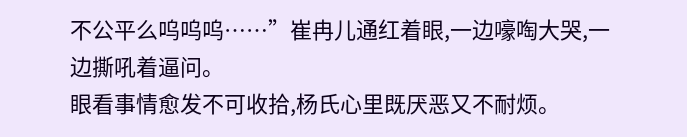不公平么呜呜呜……”崔冉儿通红着眼,一边嚎啕大哭,一边撕吼着逼问。
眼看事情愈发不可收拾,杨氏心里既厌恶又不耐烦。